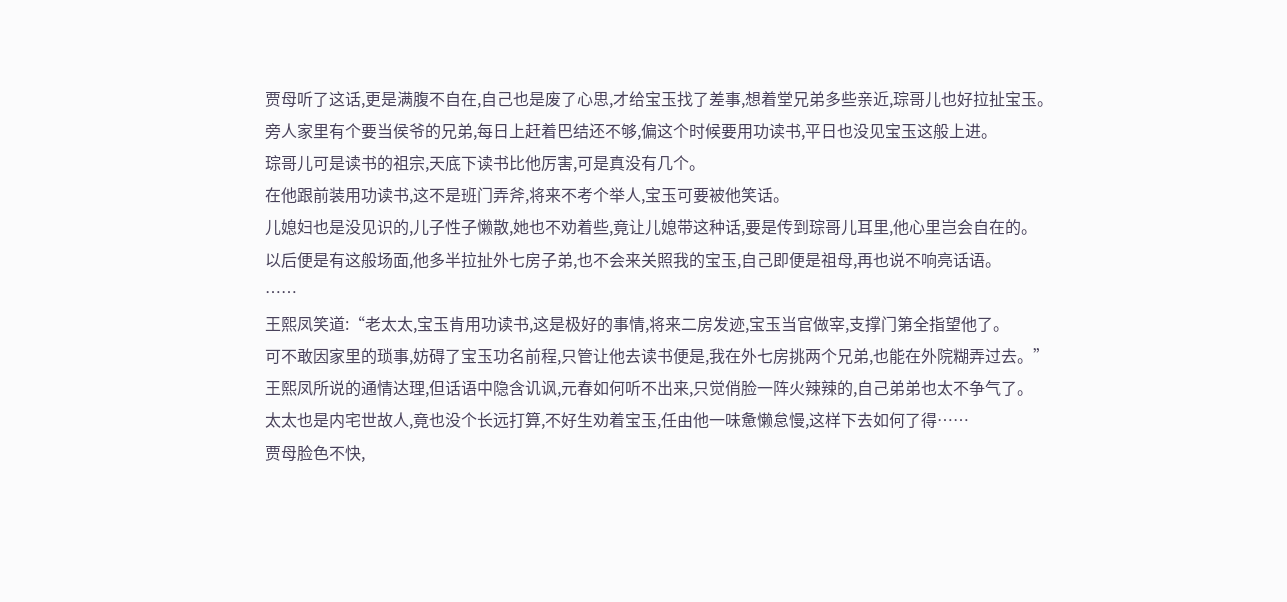贾母听了这话,更是满腹不自在,自己也是废了心思,才给宝玉找了差事,想着堂兄弟多些亲近,琮哥儿也好拉扯宝玉。
旁人家里有个要当侯爷的兄弟,每日上赶着巴结还不够,偏这个时候要用功读书,平日也没见宝玉这般上进。
琮哥儿可是读书的祖宗,天底下读书比他厉害,可是真没有几个。
在他跟前装用功读书,这不是班门弄斧,将来不考个举人,宝玉可要被他笑话。
儿媳妇也是没见识的,儿子性子懒散,她也不劝着些,竟让儿媳带这种话,要是传到琮哥儿耳里,他心里岂会自在的。
以后便是有这般场面,他多半拉扯外七房子弟,也不会来关照我的宝玉,自己即便是祖母,再也说不响亮话语。
……
王熙凤笑道:“老太太,宝玉肯用功读书,这是极好的事情,将来二房发迹,宝玉当官做宰,支撑门第全指望他了。
可不敢因家里的琐事,妨碍了宝玉功名前程,只管让他去读书便是,我在外七房挑两个兄弟,也能在外院糊弄过去。”
王熙凤所说的通情达理,但话语中隐含讥讽,元春如何听不出来,只觉俏脸一阵火辣辣的,自己弟弟也太不争气了。
太太也是内宅世故人,竟也没个长远打算,不好生劝着宝玉,任由他一味惫懒怠慢,这样下去如何了得……
贾母脸色不快,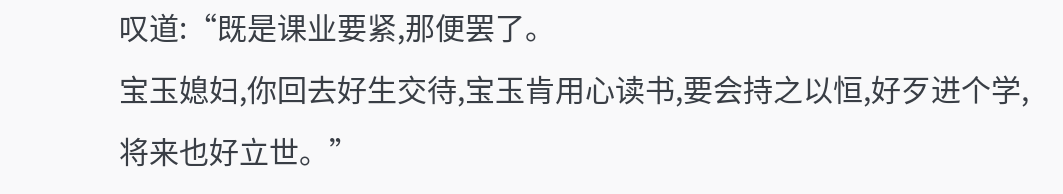叹道:“既是课业要紧,那便罢了。
宝玉媳妇,你回去好生交待,宝玉肯用心读书,要会持之以恒,好歹进个学,将来也好立世。”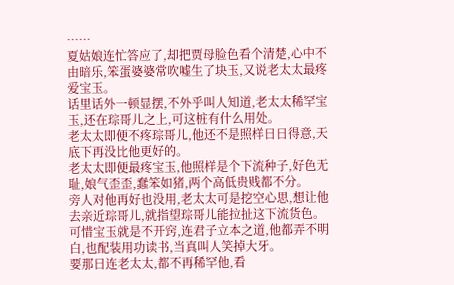……
夏姑娘连忙答应了,却把贾母脸色看个清楚,心中不由暗乐,笨蛋婆婆常吹嘘生了块玉,又说老太太最疼爱宝玉。
话里话外一顿显摆,不外乎叫人知道,老太太稀罕宝玉,还在琮哥儿之上,可这桩有什么用处。
老太太即便不疼琮哥儿,他还不是照样日日得意,天底下再没比他更好的。
老太太即便最疼宝玉,他照样是个下流种子,好色无耻,娘气歪歪,蠢笨如猪,两个高低贵贱都不分。
旁人对他再好也没用,老太太可是挖空心思,想让他去亲近琮哥儿,就指望琮哥儿能拉扯这下流货色。
可惜宝玉就是不开窍,连君子立本之道,他都弄不明白,也配装用功读书,当真叫人笑掉大牙。
要那日连老太太,都不再稀罕他,看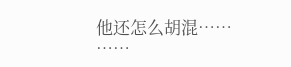他还怎么胡混……
……